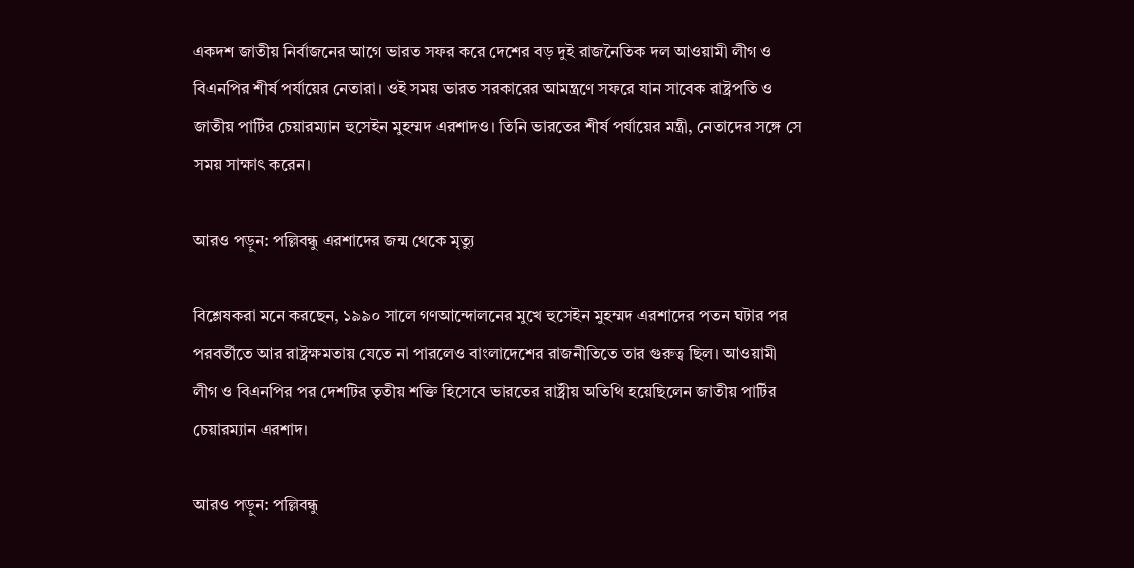একদশ জাতীয় নির্বাজনের আগে ভারত সফর করে দেশের বড় দুই রাজনৈতিক দল আওয়ামী লীগ ও বিএনপির শীর্ষ পর্যায়ের নেতারা। ওই সময় ভারত সরকারের আমন্ত্রণে সফরে যান সাবেক রাষ্ট্রপতি ও জাতীয় পার্টির চেয়ারম্যান হুসেইন মুহম্মদ এরশাদও। তিনি ভারতের শীর্ষ পর্যায়ের মন্ত্রী, নেতাদের সঙ্গে সে সময় সাক্ষাৎ করেন।

আরও পড়ুন: পল্লিবন্ধু এরশাদের জন্ম থেকে মৃত্যু

বিশ্লেষকরা মনে করছেন, ১৯৯০ সালে গণআন্দোলনের মুখে হুসেইন মুহম্মদ এরশাদের পতন ঘটার পর পরবর্তীতে আর রাষ্ট্রক্ষমতায় যেতে না পারলেও বাংলাদেশের রাজনীতিতে তার গুরুত্ব ছিল। আওয়ামী লীগ ও বিএনপির পর দেশটির তৃতীয় শক্তি হিসেবে ভারতের রাষ্ট্রীয় অতিথি হয়েছিলেন জাতীয় পার্টির চেয়ারম্যান এরশাদ।

আরও পড়ুন: পল্লিবন্ধু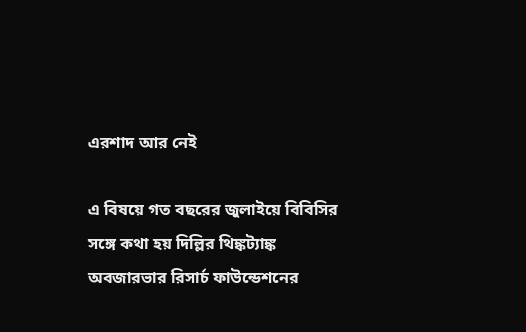এরশাদ আর নেই

এ বিষয়ে গত বছরের জুলাইয়ে বিবিসির সঙ্গে কথা হয় দিল্লির থিঙ্কট্যাঙ্ক অবজারভার রিসার্চ ফাউন্ডেশনের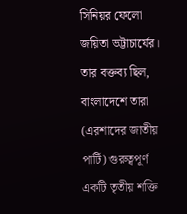সিনিয়র ফেলো জয়িতা ভট্টাচার্যের। তার বক্তব্য ছিল, বাংলাদেশে তারা (এরশাদের জাতীয় পার্টি) গুরুত্বপূর্ণ একটি তৃতীয় শক্তি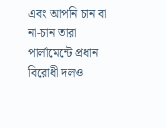এবং আপনি চান বা না-চান তারা পার্লামেন্টে প্রধান বিরোধী দলও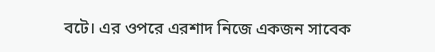বটে। এর ওপরে এরশাদ নিজে একজন সাবেক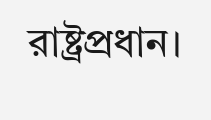রাষ্ট্রপ্রধান।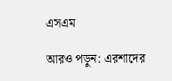এসএম

আরও পড়ুন: এরশাদের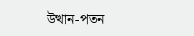উত্থান-পতন